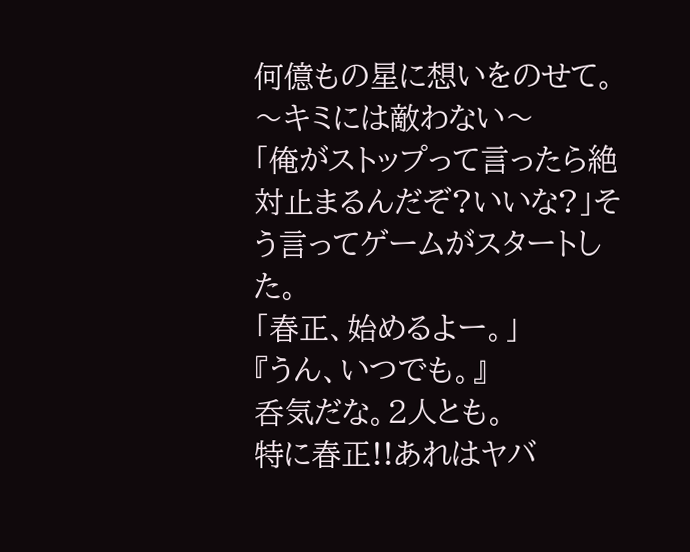何億もの星に想いをのせて。〜キミには敵わない〜
「俺がストップって言ったら絶対止まるんだぞ?いいな?」そう言ってゲームがスタートした。
「春正、始めるよー。」
『うん、いつでも。』
呑気だな。2人とも。
特に春正!!あれはヤバ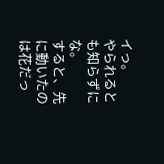イっ。
やられるとも知らずにな。
すると、先に動いたのは花だっ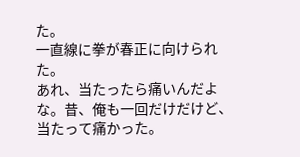た。
一直線に拳が春正に向けられた。
あれ、当たったら痛いんだよな。昔、俺も一回だけだけど、当たって痛かった。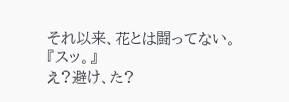それ以来、花とは闘ってない。
『スッ。』
え?避け、た?